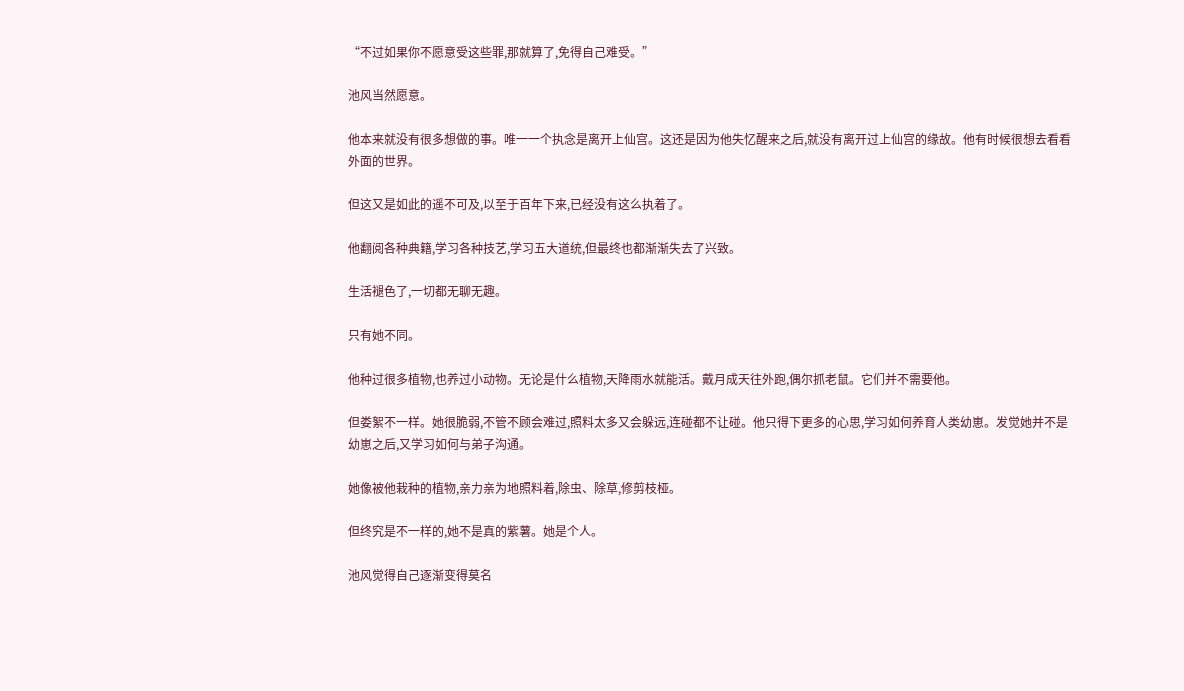“不过如果你不愿意受这些罪,那就算了,免得自己难受。”

池风当然愿意。

他本来就没有很多想做的事。唯一一个执念是离开上仙宫。这还是因为他失忆醒来之后,就没有离开过上仙宫的缘故。他有时候很想去看看外面的世界。

但这又是如此的遥不可及,以至于百年下来,已经没有这么执着了。

他翻阅各种典籍,学习各种技艺,学习五大道统,但最终也都渐渐失去了兴致。

生活褪色了,一切都无聊无趣。

只有她不同。

他种过很多植物,也养过小动物。无论是什么植物,天降雨水就能活。戴月成天往外跑,偶尔抓老鼠。它们并不需要他。

但娄絮不一样。她很脆弱,不管不顾会难过,照料太多又会躲远,连碰都不让碰。他只得下更多的心思,学习如何养育人类幼崽。发觉她并不是幼崽之后,又学习如何与弟子沟通。

她像被他栽种的植物,亲力亲为地照料着,除虫、除草,修剪枝桠。

但终究是不一样的,她不是真的紫薯。她是个人。

池风觉得自己逐渐变得莫名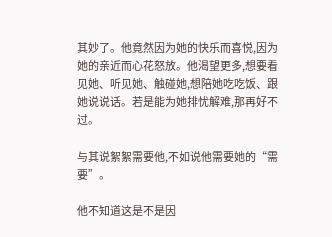其妙了。他竟然因为她的快乐而喜悦,因为她的亲近而心花怒放。他渴望更多,想要看见她、听见她、触碰她,想陪她吃吃饭、跟她说说话。若是能为她排忧解难,那再好不过。

与其说絮絮需要他,不如说他需要她的“需要”。

他不知道这是不是因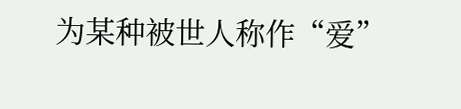为某种被世人称作“爱”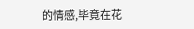的情感,毕竟在花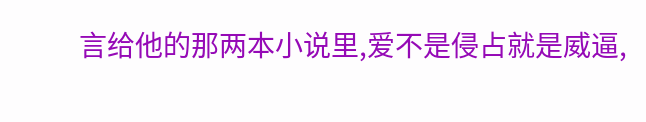言给他的那两本小说里,爱不是侵占就是威逼,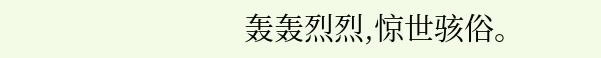轰轰烈烈,惊世骇俗。